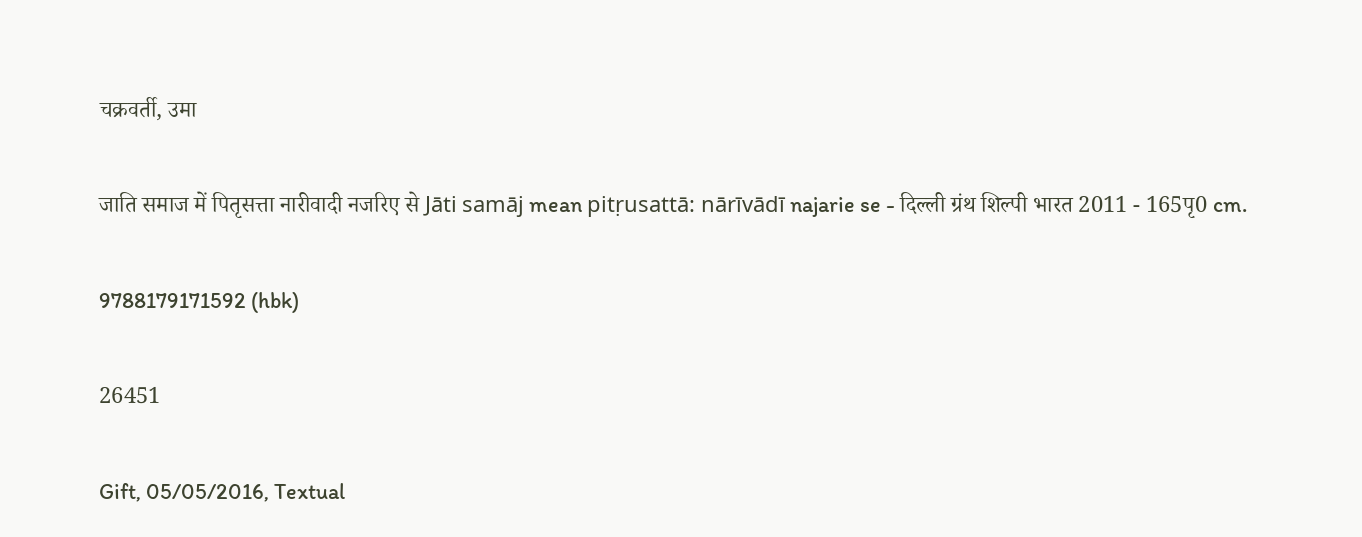चक्रवर्ती, उमा

जाति समाज में पितृसत्ता नारीवादी नजरिए से Jāti samāj mean pitṛusattā: nārīvādī najarie se - दिल्ली ग्रंथ शिल्पी भारत 2011 - 165पृ0 cm.

9788179171592 (hbk)

26451

Gift, 05/05/2016, Textual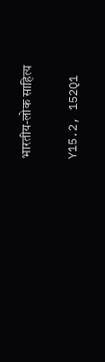भारतीय-लोक साहित्य

Y15.2, 152Q1